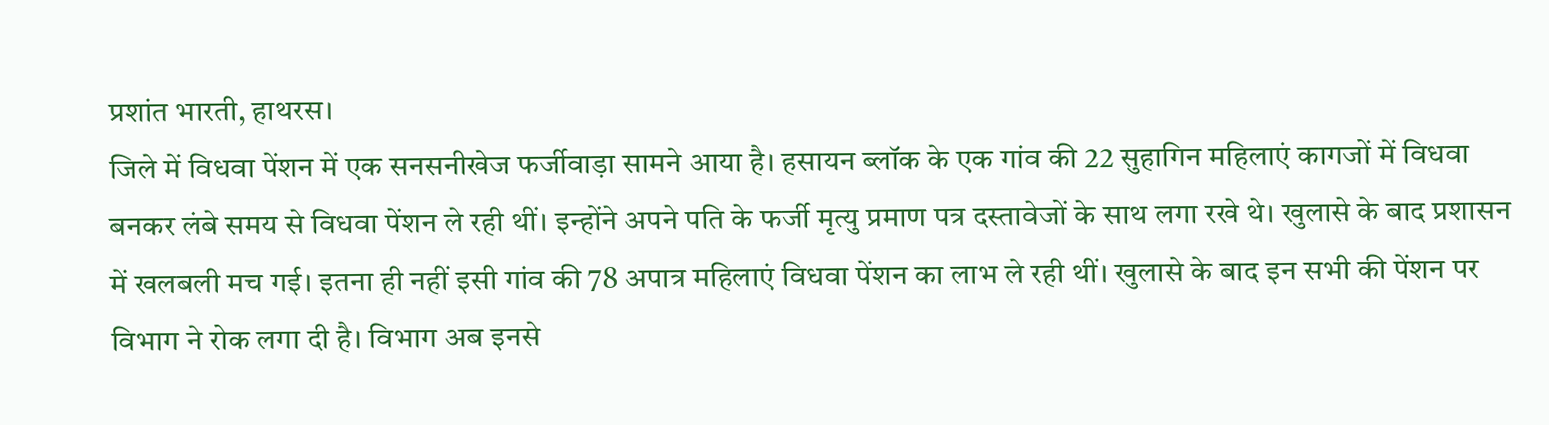प्रशांत भारती, हाथरस।
जिले में विधवा पेंशन में एक सनसनीखेज फर्जीवाड़ा सामने आया है। हसायन ब्लॉक के एक गांव की 22 सुहागिन महिलाएं कागजों में विधवा बनकर लंबे समय से विधवा पेंशन ले रही थीं। इन्होंने अपने पति के फर्जी मृत्यु प्रमाण पत्र दस्तावेजों के साथ लगा रखे थे। खुलासे के बाद प्रशासन में खलबली मच गई। इतना ही नहीं इसी गांव की 78 अपात्र महिलाएं विधवा पेंशन का लाभ ले रही थीं। खुलासे के बाद इन सभी की पेंशन पर विभाग ने रोक लगा दी है। विभाग अब इनसे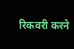रिकवरी करने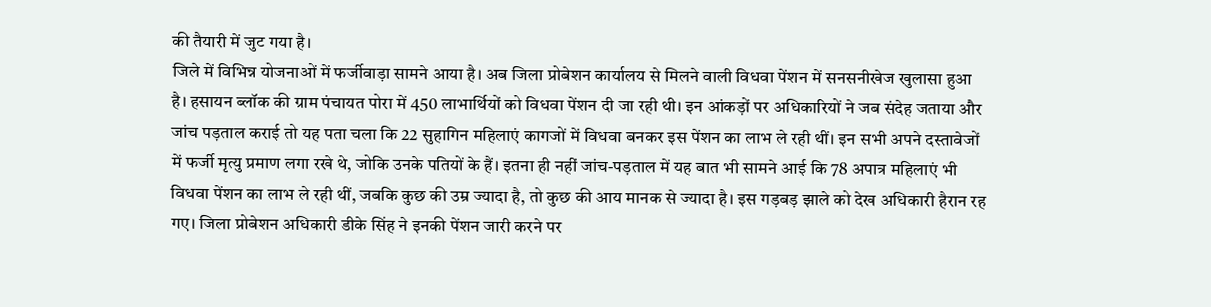की तैयारी में जुट गया है।
जिले में विभिन्न योजनाओं में फर्जीवाड़ा सामने आया है। अब जिला प्रोबेशन कार्यालय से मिलने वाली विधवा पेंशन में सनसनीखेज खुलासा हुआ है। हसायन ब्लॉक की ग्राम पंचायत पोरा में 450 लाभार्थियों को विधवा पेंशन दी जा रही थी। इन आंकड़ों पर अधिकारियों ने जब संदेह जताया और जांच पड़ताल कराई तो यह पता चला कि 22 सुहागिन महिलाएं कागजों में विधवा बनकर इस पेंशन का लाभ ले रही थीं। इन सभी अपने दस्तावेजों में फर्जी मृत्यु प्रमाण लगा रखे थे, जोकि उनके पतियों के हैं। इतना ही नहीं जांच-पड़ताल में यह बात भी सामने आई कि 78 अपात्र महिलाएं भी विधवा पेंशन का लाभ ले रही थीं, जबकि कुछ की उम्र ज्यादा है, तो कुछ की आय मानक से ज्यादा है। इस गड़बड़ झाले को देख अधिकारी हैरान रह गए। जिला प्रोबेशन अधिकारी डीके सिंह ने इनकी पेंशन जारी करने पर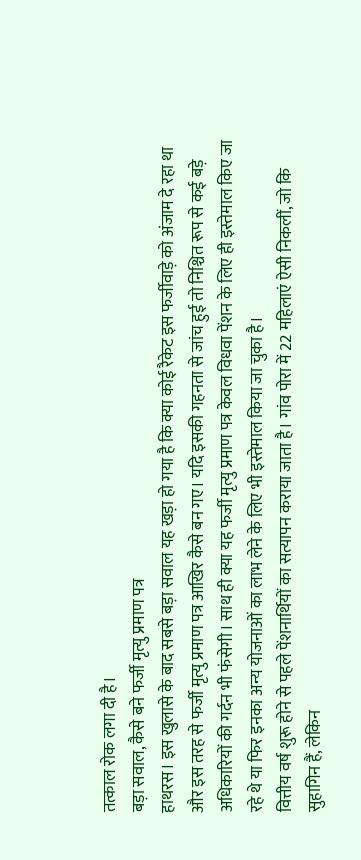तत्काल रोक लगा दी है।
बड़ा सवाल, कैसे बने फर्जी मृत्यु प्रमाण पत्र
हाथरस। इस खुलासे के बाद सबसे बड़ा सवाल यह खड़ा हो गया है कि क्या कोई रैकेट इस फर्जीवाड़े को अंजाम दे रहा था और इस तरह से फर्जी मृत्यु प्रमाण पत्र आखिर कैसे बन गए। यदि इसकी गहनता से जांच हुई तो निश्चित रूप से कई बड़े अधिकारियों की गर्दन भी फंसेगी। साथ ही क्या यह फर्जी मृत्यु प्रमाण पत्र केवल विधवा पेंशन के लिए ही इस्तेमाल किए जा रहे थे या फिर इनका अन्य योजनाओं का लाभ लेने के लिए भी इस्तेमाल किया जा चुका है।
वित्तीय वर्ष शुरू होने से पहले पेंशनार्थियों का सत्यापन कराया जाता है। गांव पोरा में 22 महिलाएं ऐसी निकलीं, जो कि सुहागिन हैं, लेकिन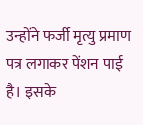उन्होंने फर्जी मृत्यु प्रमाण पत्र लगाकर पेंशन पाई है। इसके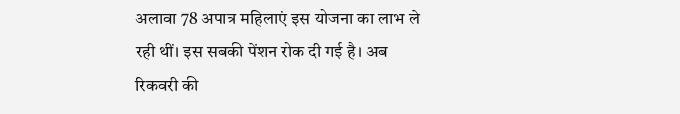अलावा 78 अपात्र महिलाएं इस योजना का लाभ ले रही थीं। इस सबकी पेंशन रोक दी गई है। अब रिकवरी की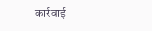कार्रवाई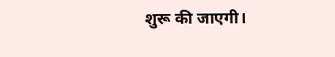शुरू की जाएगी।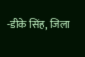-डीके सिंह, जिला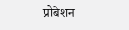प्रोबेशन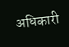अधिकारी